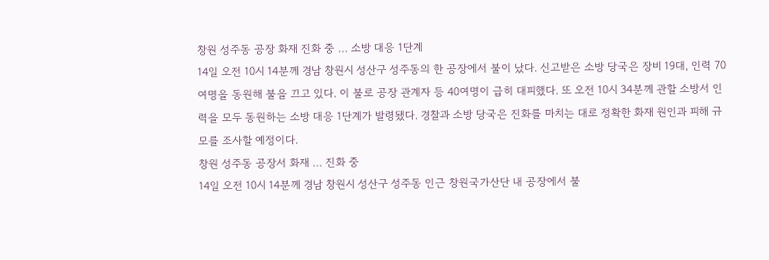창원 성주동 공장 화재 진화 중 … 소방 대응 1단계
14일 오전 10시 14분께 경남 창원시 성산구 성주동의 한 공장에서 불이 났다. 신고받은 소방 당국은 장비 19대, 인력 70여명을 동원해 불을 끄고 있다. 이 불로 공장 관계자 등 40여명이 급히 대피했다. 또 오전 10시 34분께 관할 소방서 인력을 모두 동원하는 소방 대응 1단계가 발령됐다. 경찰과 소방 당국은 진화를 마치는 대로 정확한 화재 원인과 피해 규모를 조사할 예정이다.
창원 성주동 공장서 화재 … 진화 중
14일 오전 10시 14분께 경남 창원시 성산구 성주동 인근 창원국가산단 내 공장에서 불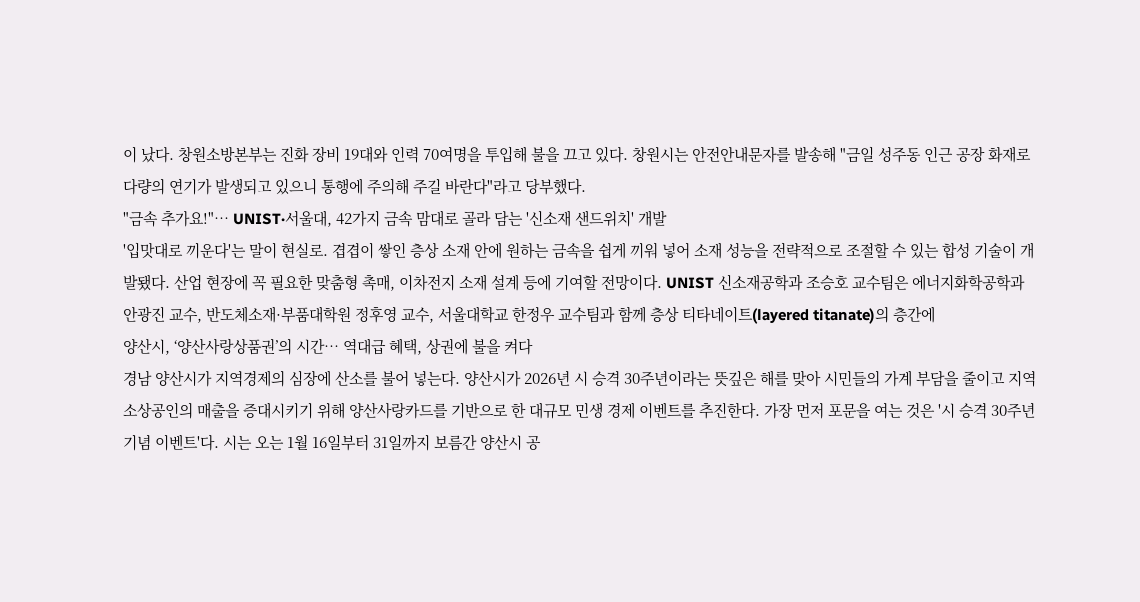이 났다. 창원소방본부는 진화 장비 19대와 인력 70여명을 투입해 불을 끄고 있다. 창원시는 안전안내문자를 발송해 "금일 성주동 인근 공장 화재로 다량의 연기가 발생되고 있으니 통행에 주의해 주길 바란다"라고 당부했다.
"금속 추가요!"… UNIST·서울대, 42가지 금속 맘대로 골라 담는 '신소재 샌드위치' 개발
'입맛대로 끼운다'는 말이 현실로. 겹겹이 쌓인 층상 소재 안에 원하는 금속을 쉽게 끼워 넣어 소재 성능을 전략적으로 조절할 수 있는 합성 기술이 개발됐다. 산업 현장에 꼭 필요한 맞춤형 촉매, 이차전지 소재 설계 등에 기여할 전망이다. UNIST 신소재공학과 조승호 교수팀은 에너지화학공학과 안광진 교수, 반도체소재·부품대학원 정후영 교수, 서울대학교 한정우 교수팀과 함께 층상 티타네이트(layered titanate)의 층간에
양산시, ‘양산사랑상품권’의 시간… 역대급 혜택, 상권에 불을 켜다
경남 양산시가 지역경제의 심장에 산소를 불어 넣는다. 양산시가 2026년 시 승격 30주년이라는 뜻깊은 해를 맞아 시민들의 가계 부담을 줄이고 지역 소상공인의 매출을 증대시키기 위해 양산사랑카드를 기반으로 한 대규모 민생 경제 이벤트를 추진한다. 가장 먼저 포문을 여는 것은 '시 승격 30주년 기념 이벤트'다. 시는 오는 1월 16일부터 31일까지 보름간 양산시 공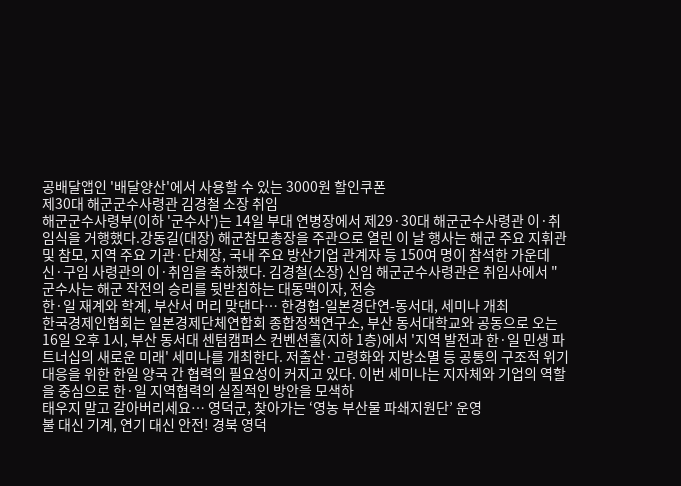공배달앱인 '배달양산'에서 사용할 수 있는 3000원 할인쿠폰
제30대 해군군수사령관 김경철 소장 취임
해군군수사령부(이하 '군수사')는 14일 부대 연병장에서 제29·30대 해군군수사령관 이·취임식을 거행했다.강동길(대장) 해군참모총장을 주관으로 열린 이 날 행사는 해군 주요 지휘관 및 참모, 지역 주요 기관·단체장, 국내 주요 방산기업 관계자 등 150여 명이 참석한 가운데 신·구임 사령관의 이·취임을 축하했다. 김경철(소장) 신임 해군군수사령관은 취임사에서 "군수사는 해군 작전의 승리를 뒷받침하는 대동맥이자, 전승
한·일 재계와 학계, 부산서 머리 맞댄다… 한경협-일본경단연-동서대, 세미나 개최
한국경제인협회는 일본경제단체연합회 종합정책연구소, 부산 동서대학교와 공동으로 오는 16일 오후 1시, 부산 동서대 센텀캠퍼스 컨벤션홀(지하 1층)에서 '지역 발전과 한·일 민생 파트너십의 새로운 미래' 세미나를 개최한다. 저출산·고령화와 지방소멸 등 공통의 구조적 위기 대응을 위한 한일 양국 간 협력의 필요성이 커지고 있다. 이번 세미나는 지자체와 기업의 역할을 중심으로 한·일 지역협력의 실질적인 방안을 모색하
태우지 말고 갈아버리세요… 영덕군, 찾아가는 ‘영농 부산물 파쇄지원단’ 운영
불 대신 기계, 연기 대신 안전! 경북 영덕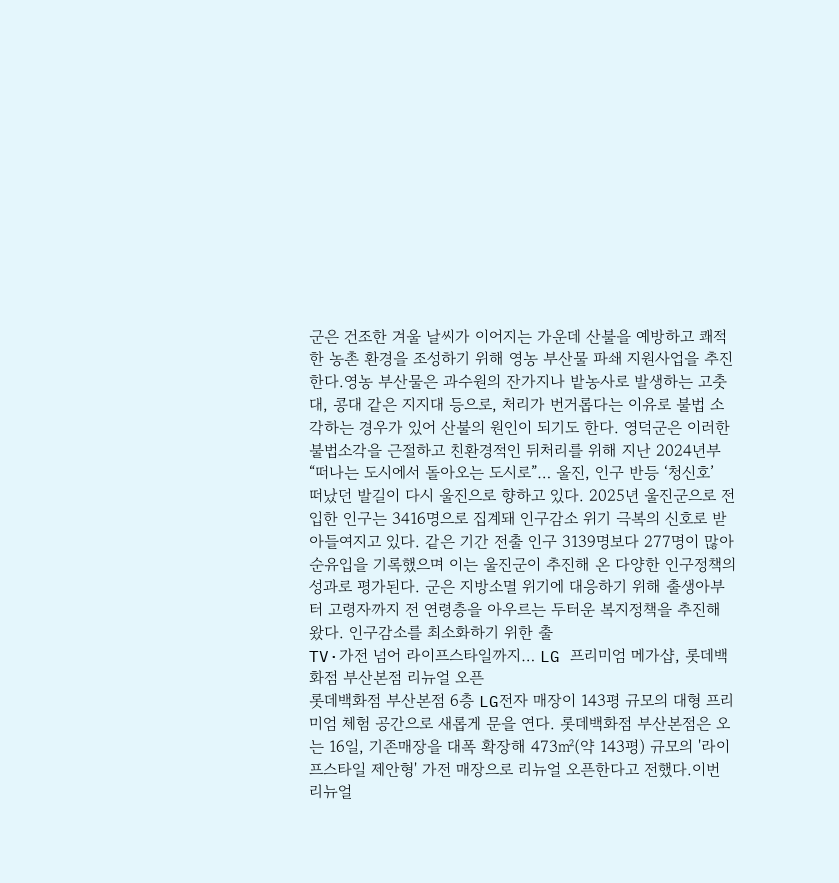군은 건조한 겨울 날씨가 이어지는 가운데 산불을 예방하고 쾌적한 농촌 환경을 조성하기 위해 영농 부산물 파쇄 지원사업을 추진한다.영농 부산물은 과수원의 잔가지나 밭농사로 발생하는 고춧대, 콩대 같은 지지대 등으로, 처리가 번거롭다는 이유로 불법 소각하는 경우가 있어 산불의 원인이 되기도 한다. 영덕군은 이러한 불법소각을 근절하고 친환경적인 뒤처리를 위해 지난 2024년부
“떠나는 도시에서 돌아오는 도시로”… 울진, 인구 반등 ‘청신호’
떠났던 발길이 다시 울진으로 향하고 있다. 2025년 울진군으로 전입한 인구는 3416명으로 집계돼 인구감소 위기 극복의 신호로 받아들여지고 있다. 같은 기간 전출 인구 3139명보다 277명이 많아 순유입을 기록했으며 이는 울진군이 추진해 온 다양한 인구정책의 성과로 평가된다. 군은 지방소멸 위기에 대응하기 위해 출생아부터 고령자까지 전 연령층을 아우르는 두터운 복지정책을 추진해 왔다. 인구감소를 최소화하기 위한 출
TV·가전 넘어 라이프스타일까지… LG 프리미엄 메가샵, 롯데백화점 부산본점 리뉴얼 오픈
롯데백화점 부산본점 6층 LG전자 매장이 143평 규모의 대형 프리미엄 체험 공간으로 새롭게 문을 연다. 롯데백화점 부산본점은 오는 16일, 기존매장을 대폭 확장해 473㎡(약 143평) 규모의 '라이프스타일 제안형' 가전 매장으로 리뉴얼 오픈한다고 전했다.이번 리뉴얼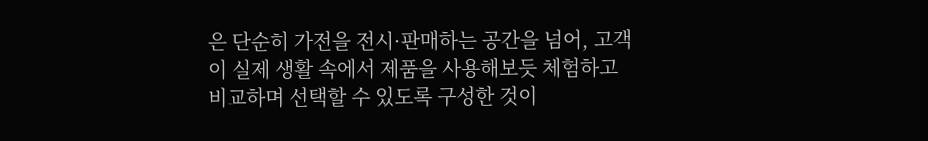은 단순히 가전을 전시·판매하는 공간을 넘어, 고객이 실제 생활 속에서 제품을 사용해보듯 체험하고 비교하며 선택할 수 있도록 구성한 것이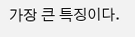가장 큰 특징이다.